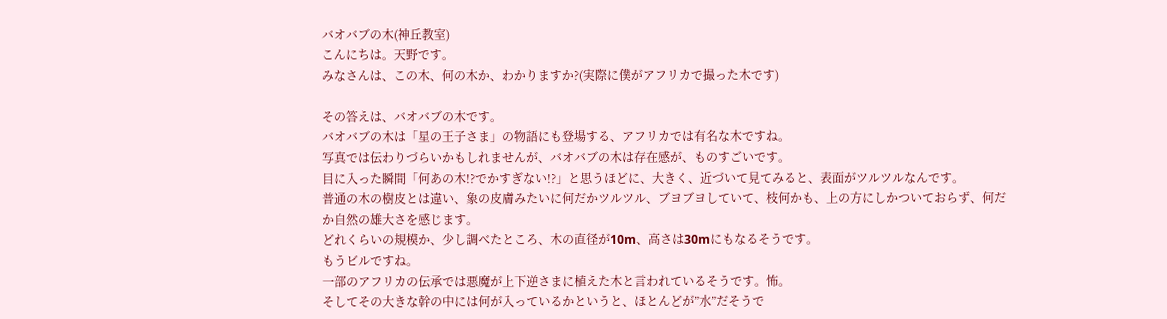バオバブの木(神丘教室)
こんにちは。天野です。
みなさんは、この木、何の木か、わかりますか?(実際に僕がアフリカで撮った木です)

その答えは、バオバブの木です。
バオバブの木は「星の王子さま」の物語にも登場する、アフリカでは有名な木ですね。
写真では伝わりづらいかもしれませんが、バオバブの木は存在感が、ものすごいです。
目に入った瞬間「何あの木!?でかすぎない!?」と思うほどに、大きく、近づいて見てみると、表面がツルツルなんです。
普通の木の樹皮とは違い、象の皮膚みたいに何だかツルツル、ブヨブヨしていて、枝何かも、上の方にしかついておらず、何だか自然の雄大さを感じます。
どれくらいの規模か、少し調べたところ、木の直径が10m、高さは30mにもなるそうです。
もうビルですね。
一部のアフリカの伝承では悪魔が上下逆さまに植えた木と言われているそうです。怖。
そしてその大きな幹の中には何が入っているかというと、ほとんどが”水”だそうで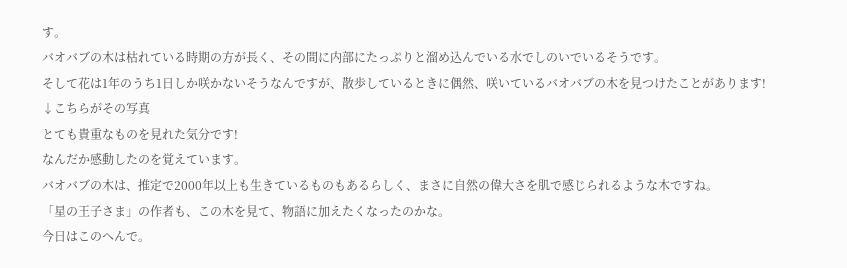す。
バオバブの木は枯れている時期の方が長く、その間に内部にたっぷりと溜め込んでいる水でしのいでいるそうです。
そして花は1年のうち1日しか咲かないそうなんですが、散歩しているときに偶然、咲いているバオバブの木を見つけたことがあります!
↓こちらがその写真
とても貴重なものを見れた気分です!
なんだか感動したのを覚えています。
バオバブの木は、推定で2000年以上も生きているものもあるらしく、まさに自然の偉大さを肌で感じられるような木ですね。
「星の王子さま」の作者も、この木を見て、物語に加えたくなったのかな。
今日はこのへんで。